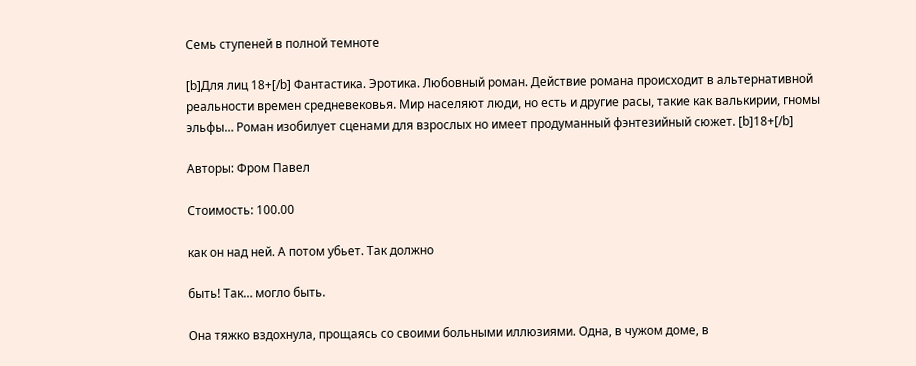Семь ступеней в полной темноте

[b]Для лиц 18+[/b] Фантастика. Эротика. Любовный роман. Действие романа происходит в альтернативной реальности времен средневековья. Мир населяют люди, но есть и другие расы, такие как валькирии, гномы эльфы… Роман изобилует сценами для взрослых но имеет продуманный фэнтезийный сюжет. [b]18+[/b]

Авторы: Фром Павел

Стоимость: 100.00

как он над ней. А потом убьет. Так должно

быть! Так… могло быть.

Она тяжко вздохнула, прощаясь со своими больными иллюзиями. Одна, в чужом доме, в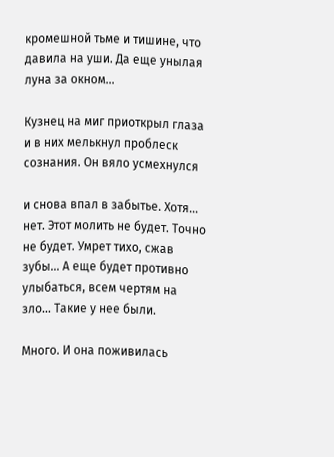кромешной тьме и тишине, что давила на уши. Да еще унылая луна за окном…

Кузнец на миг приоткрыл глаза и в них мелькнул проблеск сознания. Он вяло усмехнулся

и снова впал в забытье. Хотя… нет. Этот молить не будет. Точно не будет. Умрет тихо, сжав зубы… А еще будет противно улыбаться, всем чертям на зло… Такие у нее были.

Много. И она поживилась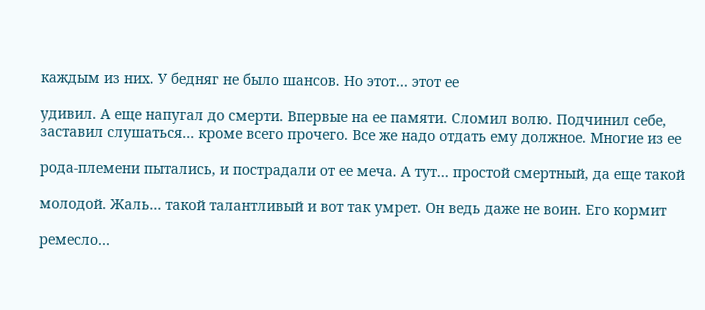каждым из них. У бедняг не было шансов. Но этот… этот ее

удивил. А еще напугал до смерти. Впервые на ее памяти. Сломил волю. Подчинил себе, заставил слушаться… кроме всего прочего. Все же надо отдать ему должное. Многие из ее

рода-племени пытались, и пострадали от ее меча. А тут… простой смертный, да еще такой

молодой. Жаль… такой талантливый и вот так умрет. Он ведь даже не воин. Его кормит

ремесло…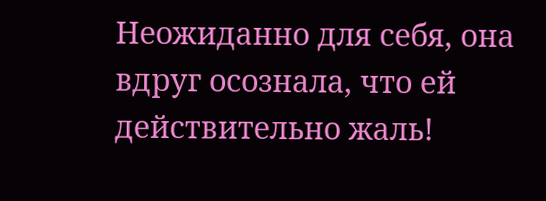Неожиданно для себя, она вдруг осознала, что ей действительно жаль!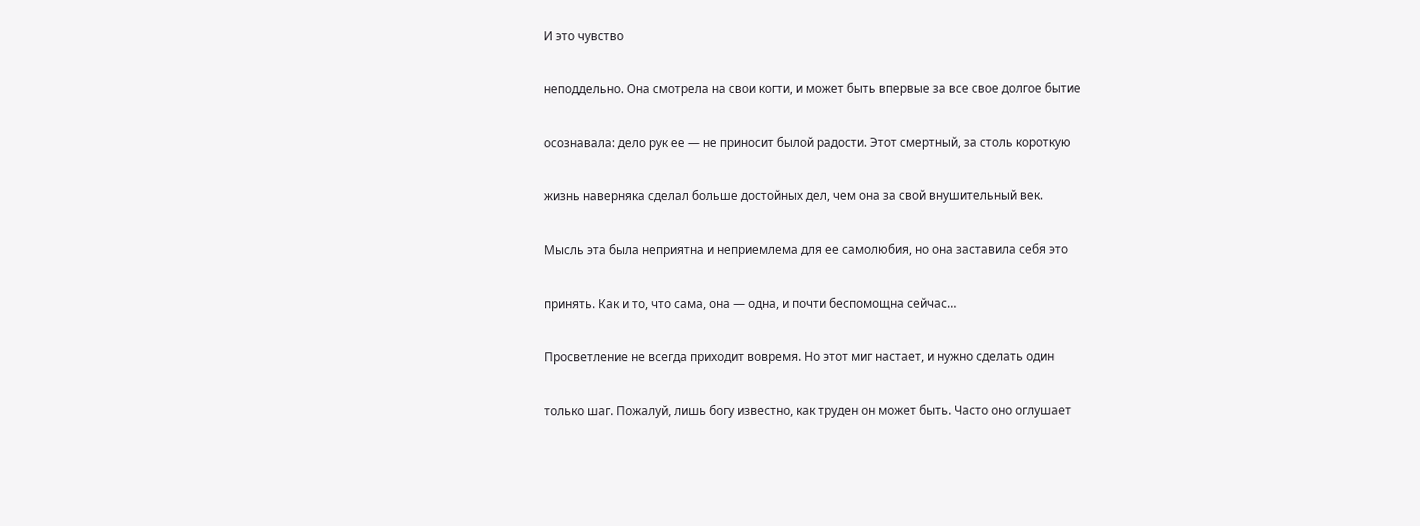И это чувство

неподдельно. Она смотрела на свои когти, и может быть впервые за все свое долгое бытие

осознавала: дело рук ее — не приносит былой радости. Этот смертный, за столь короткую

жизнь наверняка сделал больше достойных дел, чем она за свой внушительный век.

Мысль эта была неприятна и неприемлема для ее самолюбия, но она заставила себя это

принять. Как и то, что сама, она — одна, и почти беспомощна сейчас…

Просветление не всегда приходит вовремя. Но этот миг настает, и нужно сделать один

только шаг. Пожалуй, лишь богу известно, как труден он может быть. Часто оно оглушает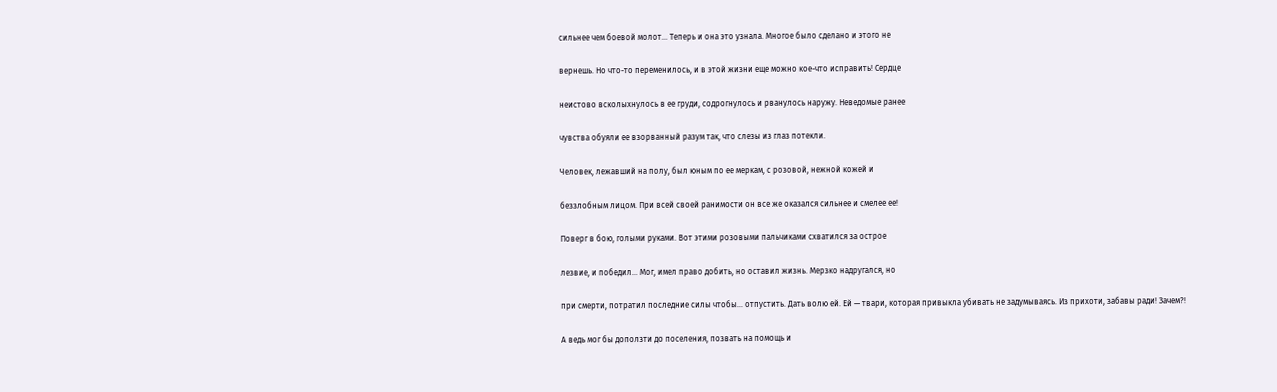сильнее чем боевой молот… Теперь и она это узнала. Многое было сделано и этого не

вернешь. Но что-то переменилось, и в этой жизни еще можно кое-что исправить! Сердце

неистово всколыхнулось в ее груди, содрогнулось и рванулось наружу. Неведомые ранее

чувства обуяли ее взорванный разум так, что слезы из глаз потекли.

Человек, лежавший на полу, был юным по ее меркам, с розовой, нежной кожей и

беззлобным лицом. При всей своей ранимости он все же оказался сильнее и смелее ее!

Поверг в бою, голыми руками. Вот этими розовыми пальчиками схватился за острое

лезвие, и победил… Мог, имел право добить, но оставил жизнь. Мерзко надругался, но

при смерти, потратил последние силы чтобы… отпустить. Дать волю ей. Ей — твари, которая привыкла убивать не задумываясь. Из прихоти, забавы ради! Зачем?!

А ведь мог бы доползти до поселения, позвать на помощь и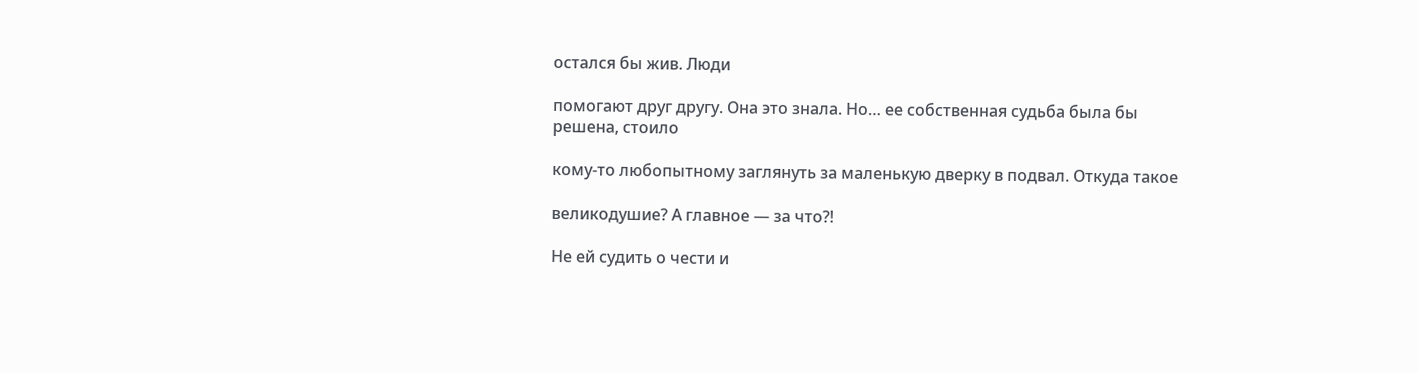остался бы жив. Люди

помогают друг другу. Она это знала. Но… ее собственная судьба была бы решена, стоило

кому-то любопытному заглянуть за маленькую дверку в подвал. Откуда такое

великодушие? А главное — за что?!

Не ей судить о чести и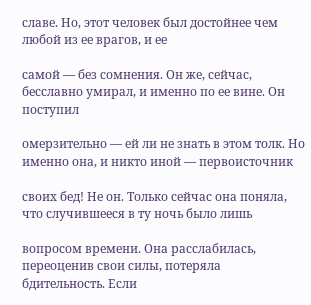славе. Но, этот человек был достойнее чем любой из ее врагов, и ее

самой — без сомнения. Он же, сейчас, бесславно умирал, и именно по ее вине. Он поступил

омерзительно — ей ли не знать в этом толк. Но именно она, и никто иной — первоисточник

своих бед! Не он. Только сейчас она поняла, что случившееся в ту ночь было лишь

вопросом времени. Она расслабилась, переоценив свои силы, потеряла бдительность. Если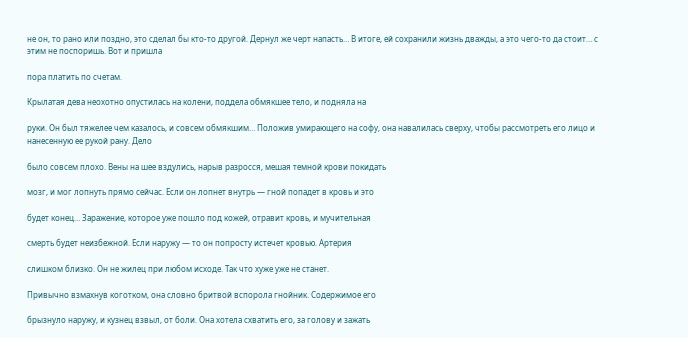не он, то рано или поздно, это сделал бы кто-то другой. Дернул же черт напасть… В итоге, ей сохранили жизнь дважды, а это чего-то да стоит… с этим не поспоришь. Вот и пришла

пора платить по счетам.

Крылатая дева неохотно опустилась на колени, поддела обмякшее тело, и подняла на

руки. Он был тяжелее чем казалось, и совсем обмякшим… Положив умирающего на софу, она навалилась сверху, чтобы рассмотреть его лицо и нанесенную ее рукой рану. Дело

было совсем плохо. Вены на шее вздулись, нарыв разросся, мешая темной крови покидать

мозг, и мог лопнуть прямо сейчас. Если он лопнет внутрь — гной попадет в кровь и это

будет конец… Заражение, которое уже пошло под кожей, отравит кровь, и мучительная

смерть будет неизбежной. Если наружу — то он попросту истечет кровью. Артерия

слишком близко. Он не жилец при любом исходе. Так что хуже уже не станет.

Привычно взмахнув коготком, она словно бритвой вспорола гнойник. Содержимое его

брызнуло наружу, и кузнец взвыл, от боли. Она хотела схватить его, за голову и зажать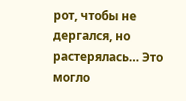рот, чтобы не дергался, но растерялась… Это могло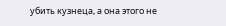убить кузнеца, а она этого не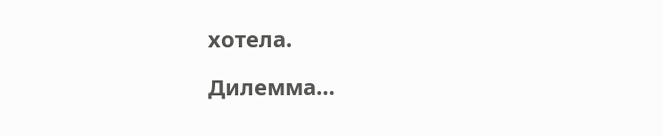хотела.

Дилемма…